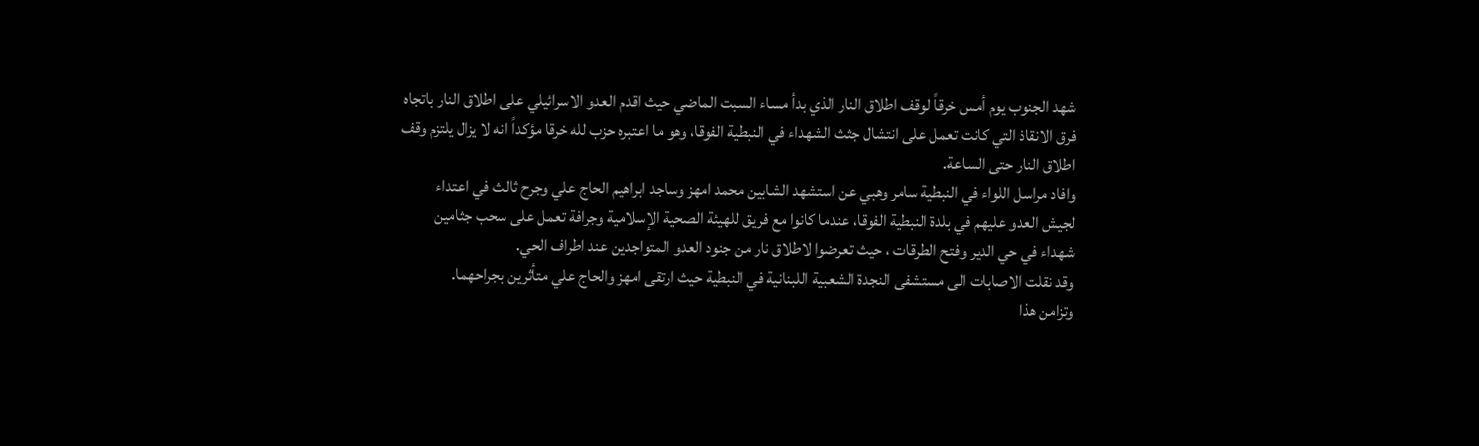شهد الجنوب يوم أمس خرقاً لوقف اطلاق النار الذي بدأ مساء السبت الماضي حيث اقدم العدو الاسرائيلي على اطلاق النار باتجاه فرق الانقاذ التي كانت تعمل على انتشال جثث الشهداء في النبطية الفوقا، وهو ما اعتبره حزب لله خرقا مؤكداً انه لا يزال يلتزم وقف اطلاق النار حتى الساعة.
وافاد مراسل اللواء في النبطية سامر وهبي عن استشهد الشابين محمد امهز وساجد ابراهيم الحاج علي وجرح ثالث في اعتداء لجيش العدو عليهم في بلدة النبطية الفوقا، عندما كانوا مع فريق للهيئة الصحية الإسلامية وجرافة تعمل على سحب جثامين شهداء في حي الدير وفتح الطرقات ، حيث تعرضوا لاطلاق نار من جنود العدو المتواجدين عند اطراف الحي.
وقد نقلت الاصابات الى مستشفى النجدة الشعبية اللبنانية في النبطية حيث ارتقى امهز والحاج علي متأثرين بجراحهما.
وتزامن هذا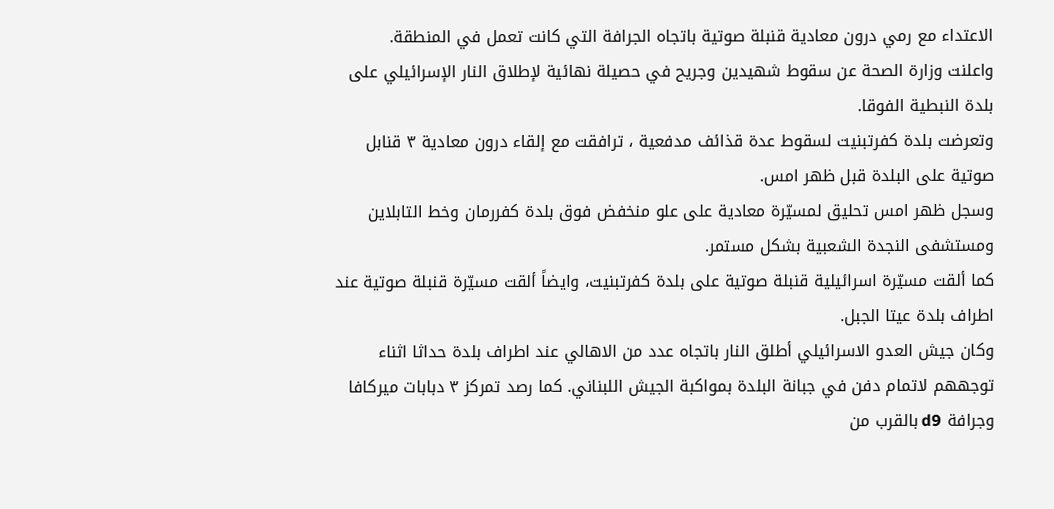الاعتداء مع رمي درون معادية قنبلة صوتية باتجاه الجرافة التي كانت تعمل في المنطقة.
واعلنت وزارة الصحة عن سقوط شهيدين وجريح في حصيلة نهائية لإطلاق النار الإسرائيلي على بلدة النبطية الفوقا.
وتعرضت بلدة كفرتبنيت لسقوط عدة قذائف مدفعية ، ترافقت مع إلقاء درون معادية ٣ قنابل صوتية على البلدة قبل ظهر امس.
وسجل ظهر امس تحليق لمسيّرة معادية على علو منخفض فوق بلدة كفررمان وخط التابلاين ومستشفى النجدة الشعبية بشكل مستمر.
كما ألقت مسيّرة اسرائيلية قنبلة صوتية على بلدة كفرتبنيت، وايضاً ألقت مسيّرة قنبلة صوتية عند اطراف بلدة عيتا الجبل.
وكان جيش العدو الاسرائيلي أطلق النار باتجاه عدد من الاهالي عند اطراف بلدة حداثا اثناء توجههم لاتمام دفن في جبانة البلدة بمواكبة الجيش اللبناني. كما رصد تمركز ٣ دبابات ميركافا وجرافة d9 بالقرب من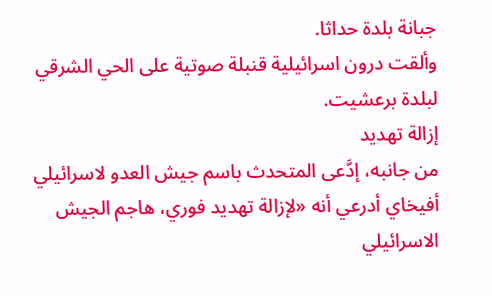جبانة بلدة حداثا.
وألقت درون اسرائيلية قنبلة صوتية على الحي الشرقي لبلدة برعشيت.
إزالة تهديد
من جانبه، إدَّعى المتحدث باسم جيش العدو لاسرائيلي أفيخاي أدرعي أنه «لإزالة تهديد فوري، هاجم الجيش الاسرائيلي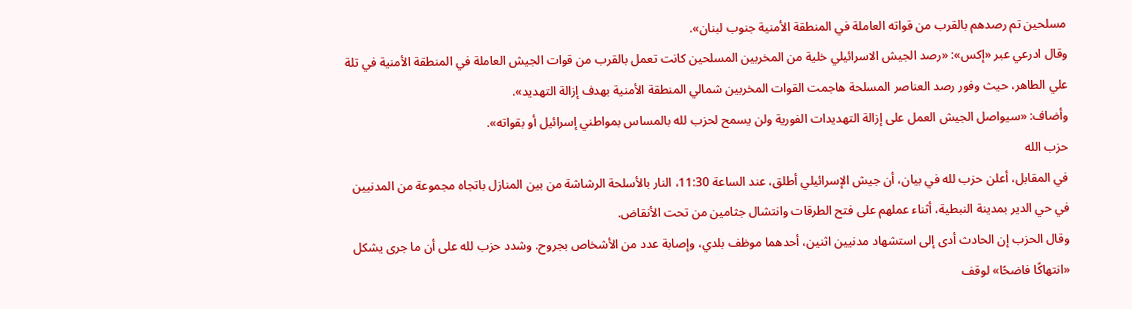مسلحين تم رصدهم بالقرب من قواته العاملة في المنطقة الأمنية جنوب لبنان».
وقال ادرعي عبر «إكس»: «رصد الجيش الاسرائيلي خلية من المخربين المسلحين كانت تعمل بالقرب من قوات الجيش العاملة في المنطقة الأمنية في تلة علي الطاهر، حيث وفور رصد العناصر المسلحة هاجمت القوات المخربين شمالي المنطقة الأمنية بهدف إزالة التهديد».
وأضاف: «سيواصل الجيش العمل على إزالة التهديدات الفورية ولن يسمح لحزب لله بالمساس بمواطني إسرائيل أو بقواته».
حزب الله
في المقابل، أعلن حزب لله في بيان، أن جيش الإسرائيلي أطلق، عند الساعة 11:30، النار بالأسلحة الرشاشة من بين المنازل باتجاه مجموعة من المدنيين في حي الدير بمدينة النبطية، أثناء عملهم على فتح الطرقات وانتشال جثامين من تحت الأنقاض.
وقال الحزب إن الحادث أدى إلى استشهاد مدنيين اثنين، أحدهما موظف بلدي، وإصابة عدد من الأشخاص بجروح. وشدد حزب لله على أن ما جرى يشكل «انتهاكًا فاضحًا» لوقف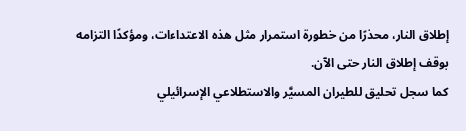إطلاق النار، محذرًا من خطورة استمرار مثل هذه الاعتداءات، ومؤكدًا التزامه بوقف إطلاق النار حتى الآن.
كما سجل تحليق للطيران المسيَّر والاستطلاعي الإسرائيلي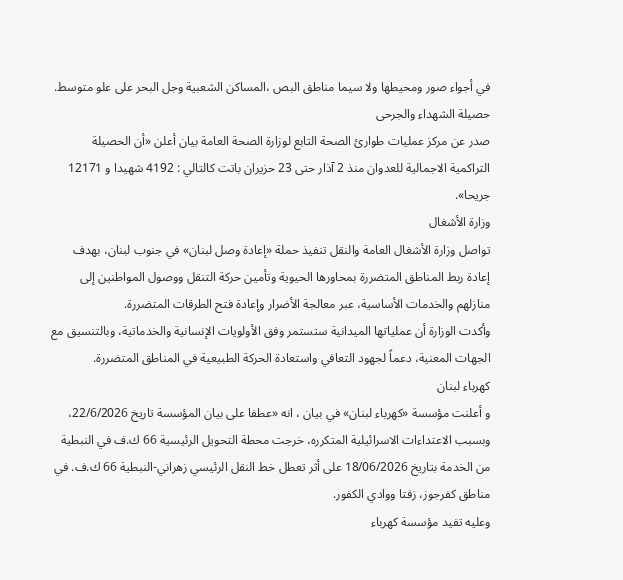في أجواء صور ومحيطها ولا سيما مناطق البص ،المساكن الشعبية وجل البحر على علو متوسط.
حصيلة الشهداء والجرحى
صدر عن مركز عمليات طوارئ الصحة التابع لوزارة الصحة العامة بيان أعلن «أن الحصيلة التراكمية الاجمالية للعدوان منذ 2 آذار حتى 23 حزيران باتت كالتالي : 4192 شهيدا و 12171 جريحا».
وزارة الأشغال
تواصل وزارة الأشغال العامة والنقل تنفيذ حملة «إعادة وصل لبنان» في جنوب لبنان، بهدف إعادة ربط المناطق المتضررة بمحاورها الحيوية وتأمين حركة التنقل ووصول المواطنين إلى منازلهم والخدمات الأساسية، عبر معالجة الأضرار وإعادة فتح الطرقات المتضررة.
وأكدت الوزارة أن عملياتها الميدانية ستستمر وفق الأولويات الإنسانية والخدماتية، وبالتنسيق مع الجهات المعنية، دعماً لجهود التعافي واستعادة الحركة الطبيعية في المناطق المتضررة.
كهرباء لبنان
و أعلنت مؤسسة «كهرباء لبنان» في بيان ، انه «عطفا على بيان المؤسسة تاريخ 22/6/2026، وبسبب الاعتداءات الاسرائيلية المتكرره، خرجت محطة التحويل الرئيسية 66 ك.ف في النبطية من الخدمة بتاريخ 18/06/2026 على أثر تعطل خط النقل الرئيسي زهراني-النبطية 66 ك.ف. في مناطق كفرجوز، زفتا ووادي الكفور.
وعليه تفيد مؤسسة كهرباء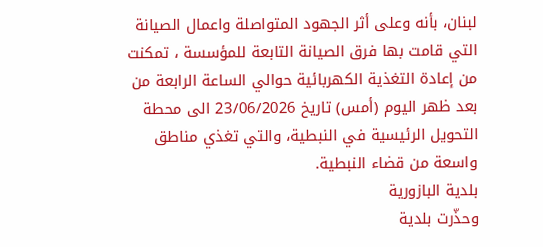لبنان، بأنه وعلى أثر الجهود المتواصلة واعمال الصيانة التي قامت بها فرق الصيانة التابعة للمؤسسة ، تمكنت من إعادة التغذية الكهربائية حوالي الساعة الرابعة من بعد ظهر اليوم (أمس) تاريخ 23/06/2026 الى محطة التحويل الرئيسية في النبطية، والتي تغذي مناطق واسعة من قضاء النبطية.
بلدية البازورية
وحذّرت بلدية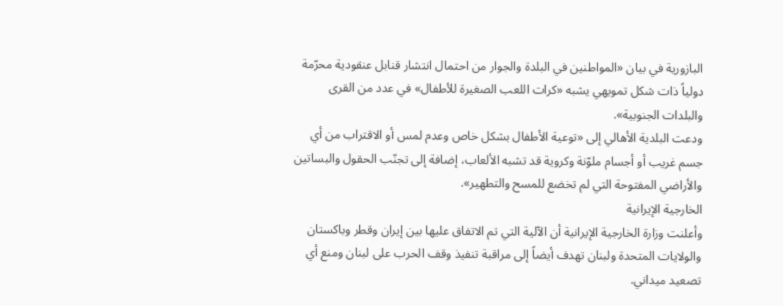البازورية في بيان «المواطنين في البلدة والجوار من احتمال انتشار قنابل عنقودية محرّمة دولياً ذات شكل تمويهي يشبه «كرات اللعب الصغيرة للأطفال» في عدد من القرى والبلدات الجنوبية».
ودعت البلدية الأهالي إلى «توعية الأطفال بشكل خاص وعدم لمس أو الاقتراب من أي جسم غريب أو أجسام ملوّنة وكروية قد تشبه الألعاب، إضافة إلى تجنّب الحقول والبساتين والأراضي المفتوحة التي لم تخضع للمسح والتطهير».
الخارجية الإيرانية
وأعلنت وزارة الخارجية الإيرانية أن الآلية التي تم الاتفاق عليها بين إيران وقطر وباكستان والولايات المتحدة ولبنان تهدف أيضاً إلى مراقبة تنفيذ وقف الحرب على لبنان ومنع أي تصعيد ميداني.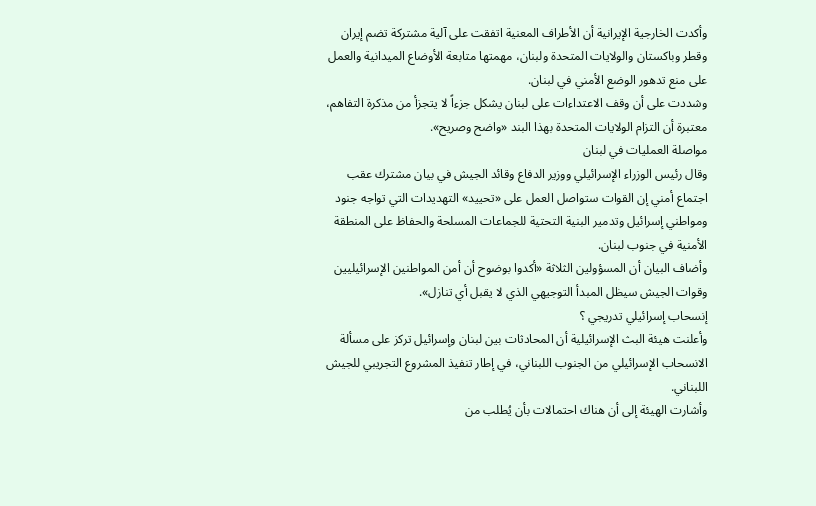وأكدت الخارجية الإيرانية أن الأطراف المعنية اتفقت على آلية مشتركة تضم إيران وقطر وباكستان والولايات المتحدة ولبنان، مهمتها متابعة الأوضاع الميدانية والعمل على منع تدهور الوضع الأمني في لبنان.
وشددت على أن وقف الاعتداءات على لبنان يشكل جزءاً لا يتجزأ من مذكرة التفاهم، معتبرة أن التزام الولايات المتحدة بهذا البند «واضح وصريح».
مواصلة العمليات في لبنان
وقال رئيس الوزراء الإسرائيلي ووزير الدفاع وقائد الجيش في بيان مشترك عقب اجتماع أمني إن القوات ستواصل العمل على «تحييد» التهديدات التي تواجه جنود ومواطني إسرائيل وتدمير البنية التحتية للجماعات المسلحة والحفاظ على المنطقة الأمنية في جنوب لبنان.
وأضاف البيان أن المسؤولين الثلاثة «أكدوا بوضوح أن أمن المواطنين الإسرائيليين وقوات الجيش سيظل المبدأ التوجيهي الذي لا يقبل أي تنازل».
إنسحاب إسرائيلي تدريجي ؟
وأعلنت هيئة البث الإسرائيلية أن المحادثات بين لبنان وإسرائيل تركز على مسألة الانسحاب الإسرائيلي من الجنوب اللبناني، في إطار تنفيذ المشروع التجريبي للجيش اللبناني.
وأشارت الهيئة إلى أن هناك احتمالات بأن يُطلب من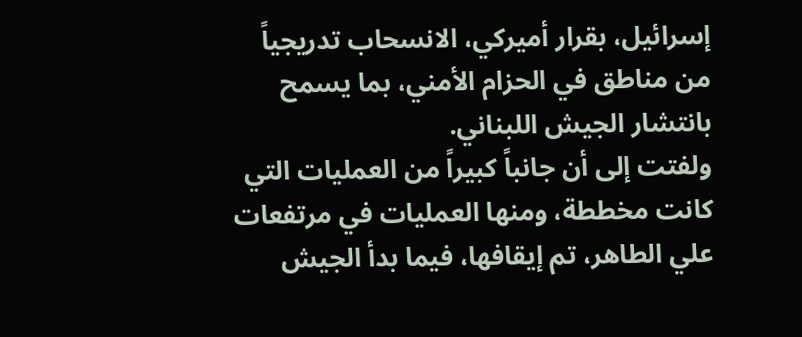إسرائيل، بقرار أميركي، الانسحاب تدريجياً من مناطق في الحزام الأمني، بما يسمح بانتشار الجيش اللبناني.
ولفتت إلى أن جانباً كبيراً من العمليات التي كانت مخططة، ومنها العمليات في مرتفعات علي الطاهر، تم إيقافها، فيما بدأ الجيش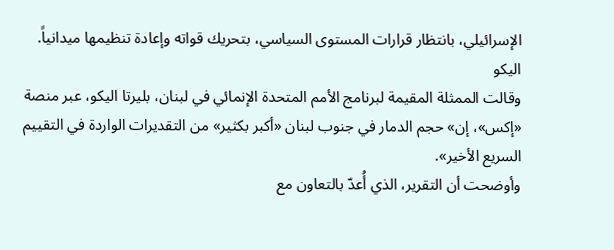الإسرائيلي، بانتظار قرارات المستوى السياسي، بتحريك قواته وإعادة تنظيمها ميدانياً.
اليكو
وقالت الممثلة المقيمة لبرنامج الأمم المتحدة الإنمائي في لبنان، بليرتا اليكو، عبر منصة «إكس»، إن» حجم الدمار في جنوب لبنان «أكبر بكثير» من التقديرات الواردة في التقييم السريع الأخير».
وأوضحت أن التقرير، الذي أُعدّ بالتعاون مع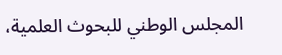المجلس الوطني للبحوث العلمية،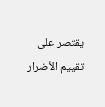يقتصر على تقييم الأضرار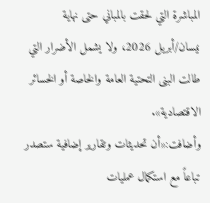المباشرة التي لحقت بالمباني حتى نهاية نيسان/أبريل 2026، ولا يشمل الأضرار التي طالت البنى التحتية العامة والخاصة أو الخسائر الاقتصادية».
وأضافت:«أن تحديثات وتقارير إضافية ستصدر تباعاً مع استكمال عمليات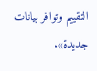التقييم وتوافر بيانات جديدة».